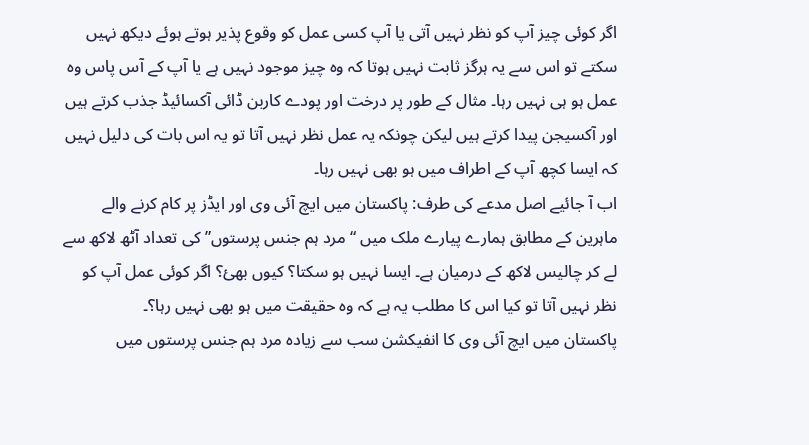اگر کوئی چیز آپ کو نظر نہیں آتی یا آپ کسی عمل کو وقوع پذیر ہوتے ہوئے دیکھ نہیں سکتے تو اس سے یہ ہرگز ثابت نہیں ہوتا کہ وہ چیز موجود نہیں ہے یا آپ کے آس پاس وہ عمل ہو ہی نہیں رہا۔ مثال کے طور پر درخت اور پودے کاربن ڈائی آکسائیڈ جذب کرتے ہیں اور آکسیجن پیدا کرتے ہیں لیکن چونکہ یہ عمل نظر نہیں آتا تو یہ اس بات کی دلیل نہیں کہ ایسا کچھ آپ کے اطراف میں ہو بھی نہیں رہا۔
اب آ جائیے اصل مدعے کی طرف: پاکستان میں ایچ آئی وی اور ایڈز پر کام کرنے والے ماہرین کے مطابق ہمارے پیارے ملک میں “مرد ہم جنس پرستوں” کی تعداد آٹھ لاکھ سے لے کر چالیس لاکھ کے درمیان ہے۔ ایسا نہیں ہو سکتا؟ کیوں بھئ؟ اگر کوئی عمل آپ کو نظر نہیں آتا تو کیا اس کا مطلب یہ ہے کہ وہ حقیقت میں ہو بھی نہیں رہا؟۔
پاکستان میں ایچ آئی وی کا انفیکشن سب سے زیادہ مرد ہم جنس پرستوں میں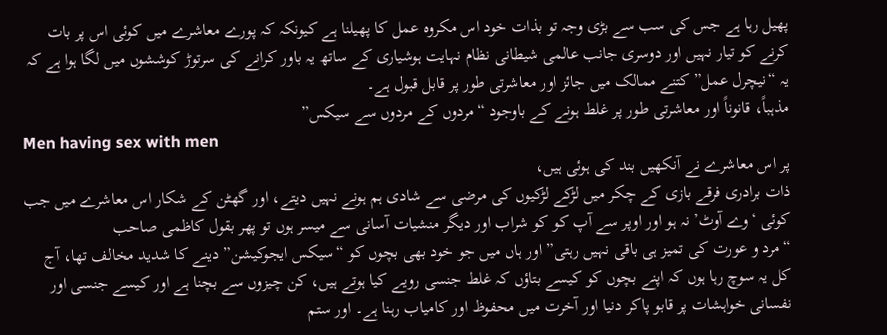پھیل رہا ہے جس کی سب سے بڑی وجہ تو بذات خود اس مکروہ عمل کا پھیلنا ہے کیونکہ کہ پورے معاشرے میں کوئی اس پر بات کرنے کو تیار نہیں اور دوسری جانب عالمی شیطانی نظام نہایت ہوشیاری کے ساتھ یہ باور کرانے کی سرتوڑ کوششوں میں لگا ہوا ہے کہ یہ “نیچرل عمل” کتنے ممالک میں جائز اور معاشرتی طور پر قابل قبول ہے۔
مذہباً، قانوناً اور معاشرتی طور پر غلط ہونے کے باوجود “مردوں کے مردوں سے سیکس”
Men having sex with men
پر اس معاشرے نے آنکھیں بند کی ہوئی ہیں،
ذات برادری فرقے بازی کے چکر میں لڑکے لڑکیوں کی مرضی سے شادی ہم ہونے نہیں دیتے، اور گھٹن کے شکار اس معاشرے میں جب کوئی ‘وے آوٹ’ نہ ہو اور اوپر سے آپ کو کو شراب اور دیگر منشیات آسانی سے میسر ہوں تو پھر بقول کاظمی صاحب
“مرد و عورت کی تمیز ہی باقی نہیں رہتی” اور ہاں میں جو خود بھی بچوں کو “سیکس ایجوکیشن” دینے کا شدید مخالف تھا، آج کل یہ سوچ رہا ہوں کہ اپنے بچوں کو کیسے بتاؤں کہ غلط جنسی رویے کیا ہوتے ہیں، کن چیزوں سے بچنا ہے اور کیسے جنسی اور نفسانی خواہشات پر قابو پاکر دنیا اور آخرت میں محفوظ اور کامیاب رہنا ہے۔ اور ستم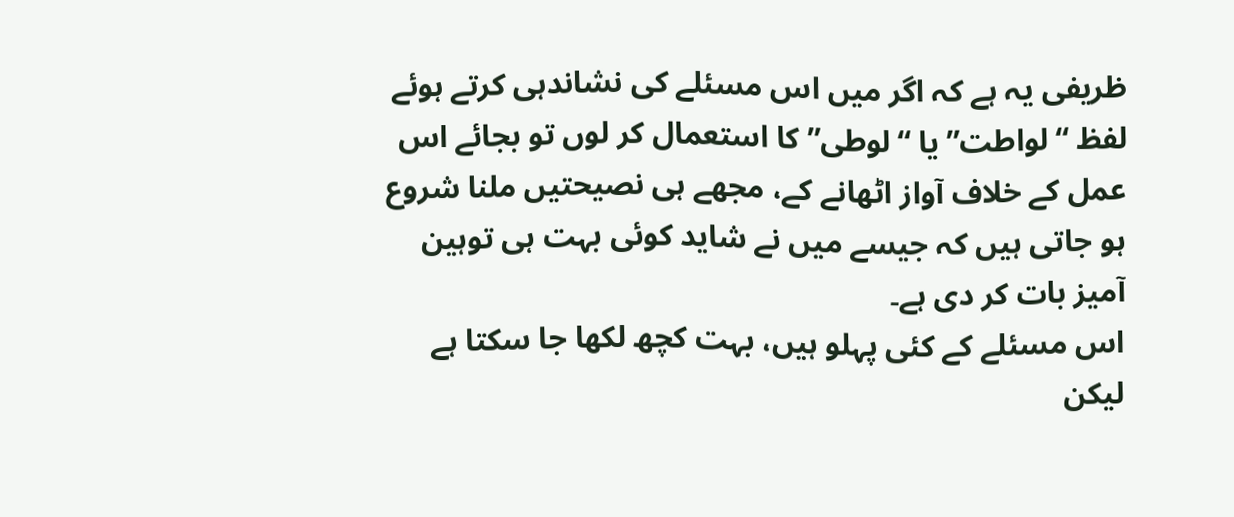ظریفی یہ ہے کہ اگر میں اس مسئلے کی نشاندہی کرتے ہوئے لفظ “لواطت” یا “لوطی” کا استعمال کر لوں تو بجائے اس عمل کے خلاف آواز اٹھانے کے، مجھے ہی نصیحتیں ملنا شروع ہو جاتی ہیں کہ جیسے میں نے شاید کوئی بہت ہی توہین آمیز بات کر دی ہے۔
اس مسئلے کے کئی پہلو ہیں، بہت کچھ لکھا جا سکتا ہے لیکن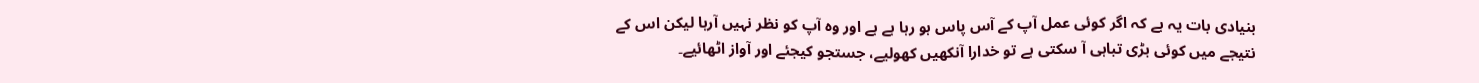بنیادی بات یہ ہے کہ اگر کوئی عمل آپ کے آس پاس ہو رہا ہے ہے اور وہ آپ کو نظر نہیں آرہا لیکن اس کے نتیجے میں کوئی بڑی تباہی آ سکتی ہے تو خدارا آنکھیں کھولیے، جستجو کیجئے اور آواز اٹھائیے۔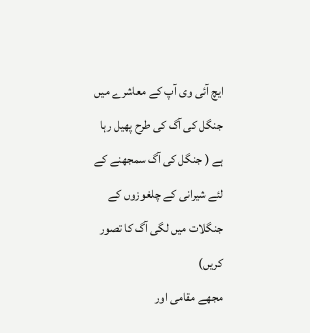ایچ آئی وی آپ کے معاشرے میں جنگل کی آگ کی طرح پھیل رہا ہے ( جنگل کی آگ سمجھنے کے لئے شیرانی کے چلغوزوں کے جنگلات میں لگی آگ کا تصور کریں)
مجھے مقامی اور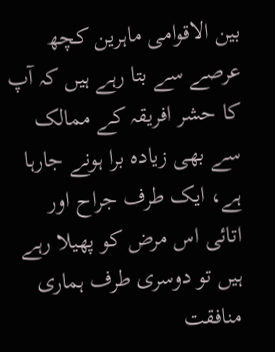بین الاقوامی ماہرین کچھ عرصے سے بتا رہے ہیں کہ آپ کا حشر افریقہ کے ممالک سے بھی زیادہ برا ہونے جارہا ہے، ایک طرف جراح اور اتائی اس مرض کو پھیلا رہے ہیں تو دوسری طرف ہماری منافقت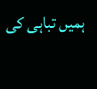ہمیں تباہی کی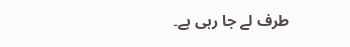طرف لے جا رہی ہے۔